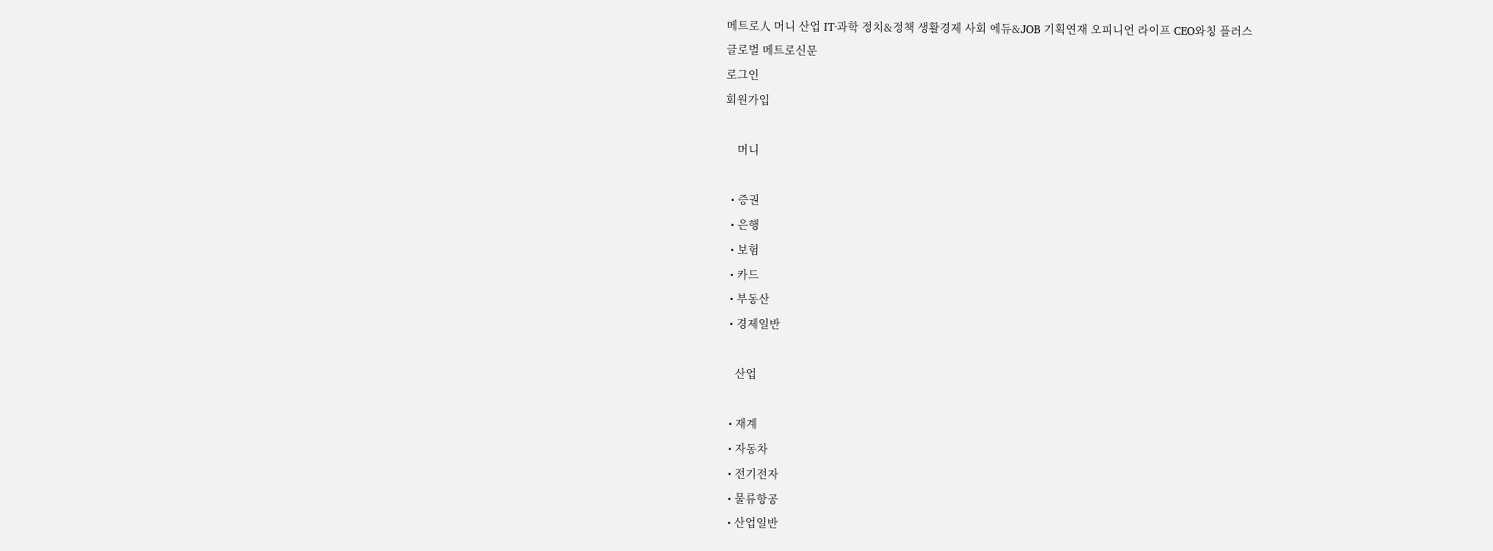메트로人 머니 산업 IT·과학 정치&정책 생활경제 사회 에듀&JOB 기획연재 오피니언 라이프 CEO와칭 플러스
글로벌 메트로신문
로그인
회원가입

    머니

  • 증권
  • 은행
  • 보험
  • 카드
  • 부동산
  • 경제일반

    산업

  • 재계
  • 자동차
  • 전기전자
  • 물류항공
  • 산업일반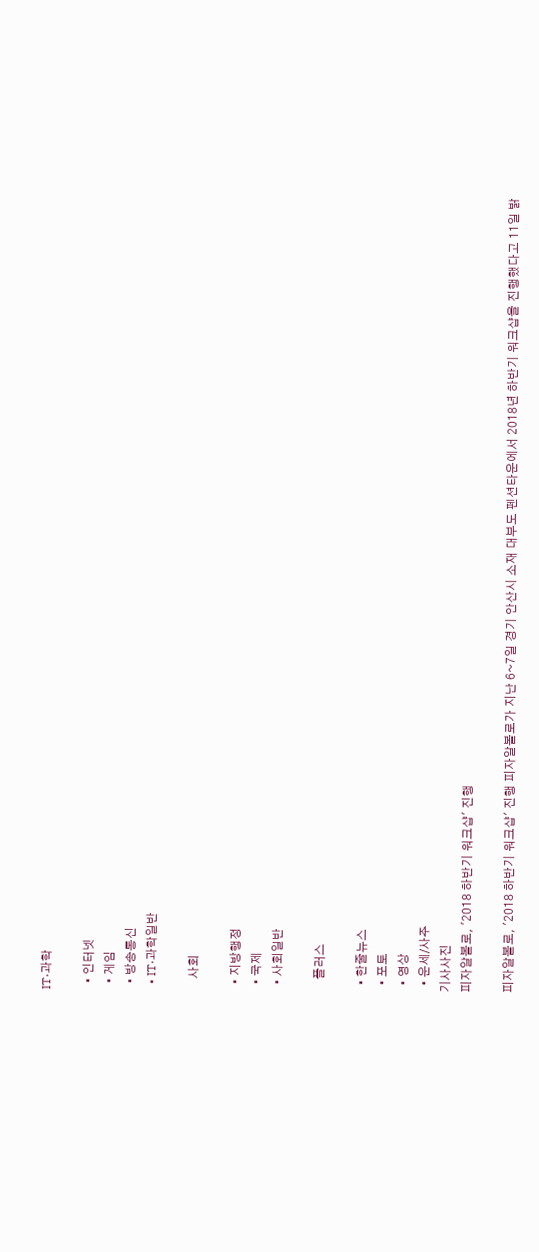IT·과학

  • 인터넷
  • 게임
  • 방송통신
  • IT·과학일반

    사회

  • 지방행정
  • 국제
  • 사회일반

    플러스

  • 한줄뉴스
  • 포토
  • 영상
  • 운세/사주
기사사진
피자알볼로, '2018 하반기 워크샵' 진행

피자알볼로, '2018 하반기 워크샵' 진행 피자알볼로가 지난 6~7일 경기 안산시 소재 대부도 펜션타운에서 2018년 하반기 워크샵을 진행했다고 11일 밝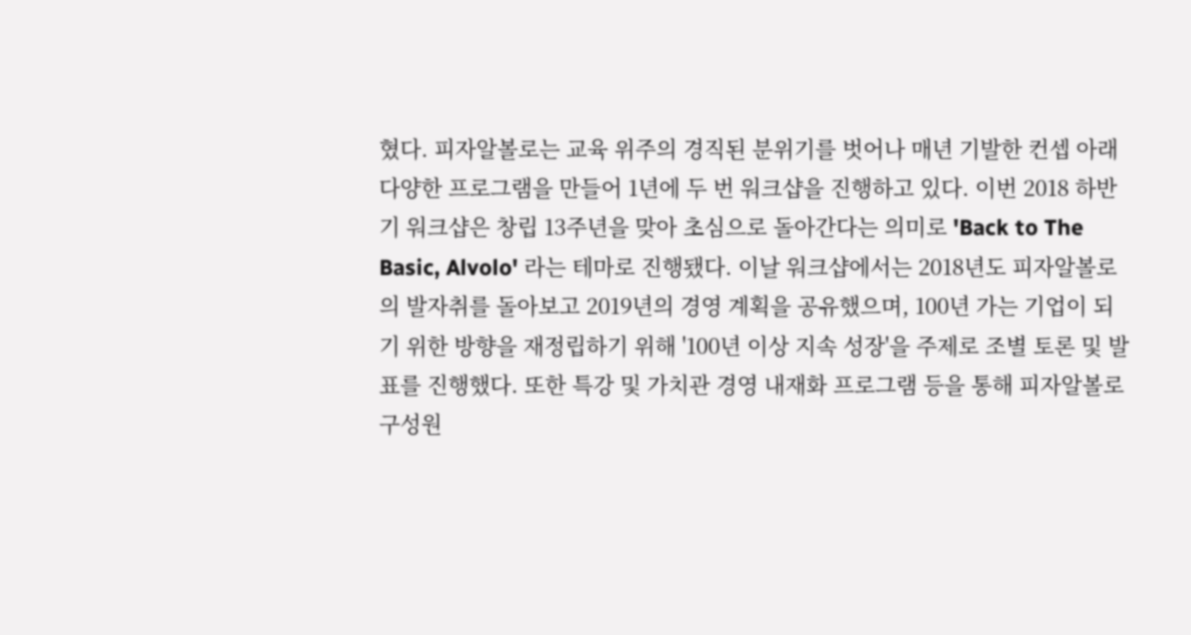혔다. 피자알볼로는 교육 위주의 경직된 분위기를 벗어나 매년 기발한 컨셉 아래 다양한 프로그램을 만들어 1년에 두 번 워크샵을 진행하고 있다. 이번 2018 하반기 워크샵은 창립 13주년을 맞아 초심으로 돌아간다는 의미로 'Back to The Basic, Alvolo' 라는 테마로 진행됐다. 이날 워크샵에서는 2018년도 피자알볼로의 발자취를 돌아보고 2019년의 경영 계획을 공유했으며, 100년 가는 기업이 되기 위한 방향을 재정립하기 위해 '100년 이상 지속 성장'을 주제로 조별 토론 및 발표를 진행했다. 또한 특강 및 가치관 경영 내재화 프로그램 등을 통해 피자알볼로 구성원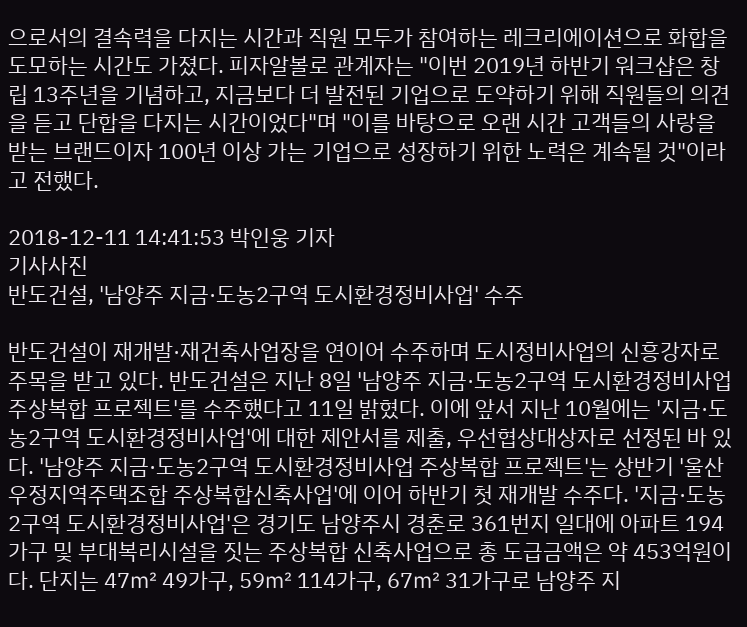으로서의 결속력을 다지는 시간과 직원 모두가 참여하는 레크리에이션으로 화합을 도모하는 시간도 가졌다. 피자알볼로 관계자는 "이번 2019년 하반기 워크샵은 창립 13주년을 기념하고, 지금보다 더 발전된 기업으로 도약하기 위해 직원들의 의견을 듣고 단합을 다지는 시간이었다"며 "이를 바탕으로 오랜 시간 고객들의 사랑을 받는 브랜드이자 100년 이상 가는 기업으로 성장하기 위한 노력은 계속될 것"이라고 전했다.

2018-12-11 14:41:53 박인웅 기자
기사사진
반도건설, '남양주 지금·도농2구역 도시환경정비사업' 수주

반도건설이 재개발·재건축사업장을 연이어 수주하며 도시정비사업의 신흥강자로 주목을 받고 있다. 반도건설은 지난 8일 '남양주 지금·도농2구역 도시환경정비사업 주상복합 프로젝트'를 수주했다고 11일 밝혔다. 이에 앞서 지난 10월에는 '지금·도농2구역 도시환경정비사업'에 대한 제안서를 제출, 우선협상대상자로 선정된 바 있다. '남양주 지금·도농2구역 도시환경정비사업 주상복합 프로젝트'는 상반기 '울산 우정지역주택조합 주상복합신축사업'에 이어 하반기 첫 재개발 수주다. '지금·도농2구역 도시환경정비사업'은 경기도 남양주시 경춘로 361번지 일대에 아파트 194가구 및 부대복리시설을 짓는 주상복합 신축사업으로 총 도급금액은 약 453억원이다. 단지는 47㎡ 49가구, 59㎡ 114가구, 67㎡ 31가구로 남양주 지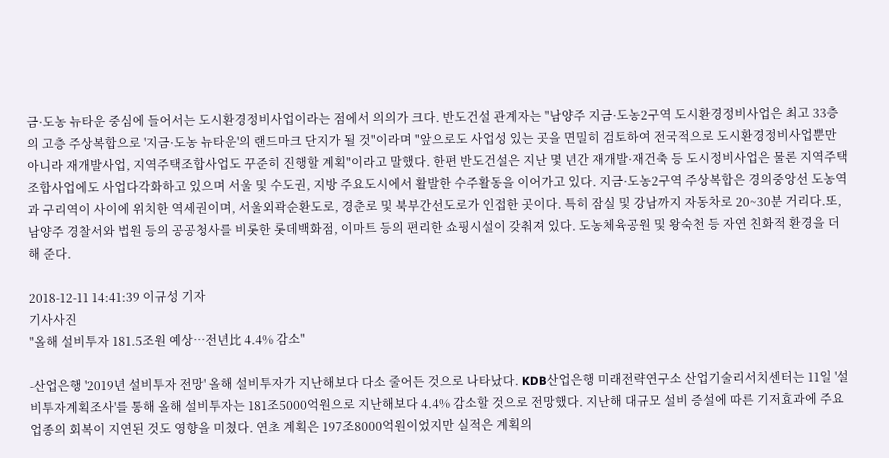금·도농 뉴타운 중심에 들어서는 도시환경정비사업이라는 점에서 의의가 크다. 반도건설 관계자는 "남양주 지금·도농2구역 도시환경정비사업은 최고 33층의 고층 주상복합으로 '지금·도농 뉴타운'의 랜드마크 단지가 될 것"이라며 "앞으로도 사업성 있는 곳을 면밀히 검토하여 전국적으로 도시환경정비사업뿐만 아니라 재개발사업, 지역주택조합사업도 꾸준히 진행할 계획"이라고 말했다. 한편 반도건설은 지난 몇 년간 재개발·재건축 등 도시정비사업은 물론 지역주택조합사업에도 사업다각화하고 있으며 서울 및 수도권, 지방 주요도시에서 활발한 수주활동을 이어가고 있다. 지금·도농2구역 주상복합은 경의중앙선 도농역과 구리역이 사이에 위치한 역세권이며, 서울외곽순환도로, 경춘로 및 북부간선도로가 인접한 곳이다. 특히 잠실 및 강남까지 자동차로 20~30분 거리다.또, 남양주 경찰서와 법원 등의 공공청사를 비롯한 롯데백화점, 이마트 등의 편리한 쇼핑시설이 갖춰져 있다. 도농체육공원 및 왕숙천 등 자연 친화적 환경을 더해 준다.

2018-12-11 14:41:39 이규성 기자
기사사진
"올해 설비투자 181.5조원 예상…전년比 4.4% 감소"

-산업은행 '2019년 설비투자 전망' 올해 설비투자가 지난해보다 다소 줄어든 것으로 나타났다. KDB산업은행 미래전략연구소 산업기술리서치센터는 11일 '설비투자계획조사'를 통해 올해 설비투자는 181조5000억원으로 지난해보다 4.4% 감소할 것으로 전망했다. 지난해 대규모 설비 증설에 따른 기저효과에 주요 업종의 회복이 지연된 것도 영향을 미쳤다. 연초 계획은 197조8000억원이었지만 실적은 계획의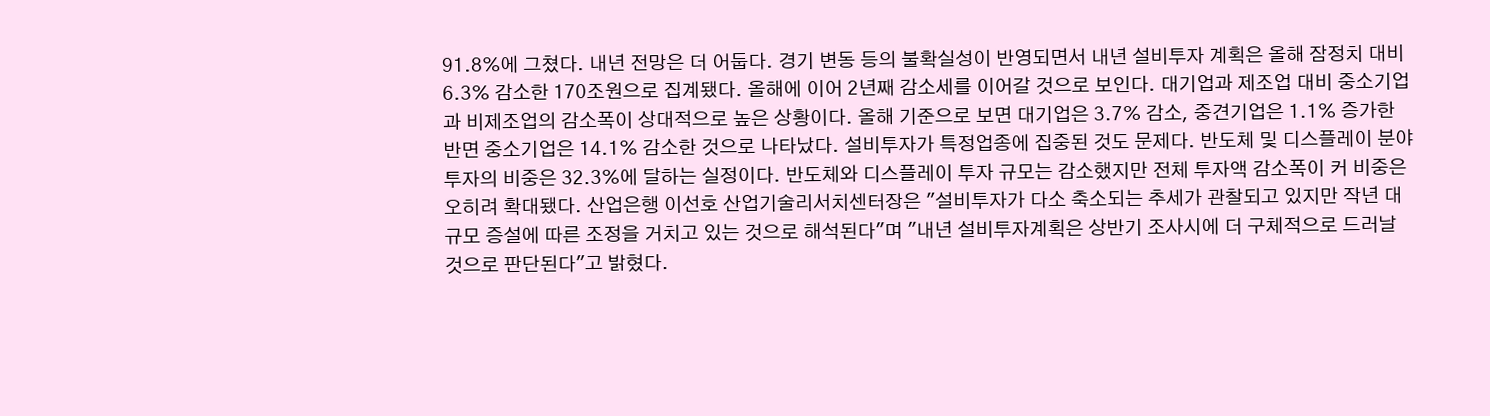91.8%에 그쳤다. 내년 전망은 더 어둡다. 경기 변동 등의 불확실성이 반영되면서 내년 설비투자 계획은 올해 잠정치 대비 6.3% 감소한 170조원으로 집계됐다. 올해에 이어 2년째 감소세를 이어갈 것으로 보인다. 대기업과 제조업 대비 중소기업과 비제조업의 감소폭이 상대적으로 높은 상황이다. 올해 기준으로 보면 대기업은 3.7% 감소, 중견기업은 1.1% 증가한 반면 중소기업은 14.1% 감소한 것으로 나타났다. 설비투자가 특정업종에 집중된 것도 문제다. 반도체 및 디스플레이 분야 투자의 비중은 32.3%에 달하는 실정이다. 반도체와 디스플레이 투자 규모는 감소했지만 전체 투자액 감소폭이 커 비중은 오히려 확대됐다. 산업은행 이선호 산업기술리서치센터장은 "설비투자가 다소 축소되는 추세가 관찰되고 있지만 작년 대규모 증설에 따른 조정을 거치고 있는 것으로 해석된다"며 "내년 설비투자계획은 상반기 조사시에 더 구체적으로 드러날 것으로 판단된다"고 밝혔다.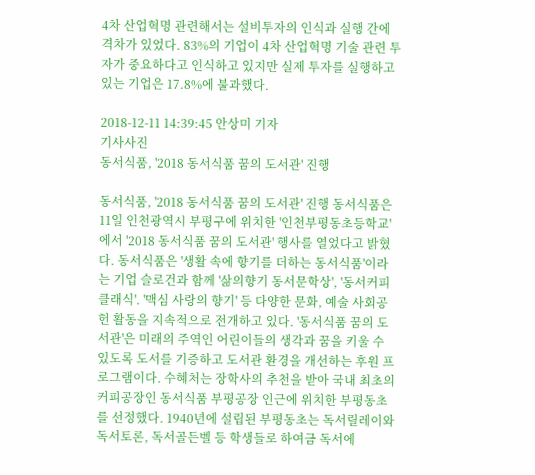4차 산업혁명 관련해서는 설비투자의 인식과 실행 간에 격차가 있었다. 83%의 기업이 4차 산업혁명 기술 관련 투자가 중요하다고 인식하고 있지만 실제 투자를 실행하고 있는 기업은 17.8%에 불과했다.

2018-12-11 14:39:45 안상미 기자
기사사진
동서식품, '2018 동서식품 꿈의 도서관' 진행

동서식품, '2018 동서식품 꿈의 도서관' 진행 동서식품은 11일 인천광역시 부평구에 위치한 '인천부평동초등학교'에서 '2018 동서식품 꿈의 도서관' 행사를 열었다고 밝혔다. 동서식품은 '생활 속에 향기를 더하는 동서식품'이라는 기업 슬로건과 함께 '삶의향기 동서문학상', '동서커피클래식'. '맥심 사랑의 향기' 등 다양한 문화, 예술 사회공헌 활동을 지속적으로 전개하고 있다. '동서식품 꿈의 도서관'은 미래의 주역인 어린이들의 생각과 꿈을 키울 수 있도록 도서를 기증하고 도서관 환경을 개선하는 후원 프로그램이다. 수혜처는 장학사의 추천을 받아 국내 최초의 커피공장인 동서식품 부평공장 인근에 위치한 부평동초를 선정했다. 1940년에 설립된 부평동초는 독서릴레이와 독서토론, 독서골든벨 등 학생들로 하여금 독서에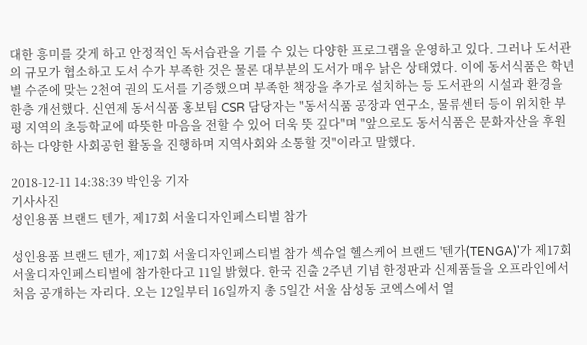대한 흥미를 갖게 하고 안정적인 독서습관을 기를 수 있는 다양한 프로그램을 운영하고 있다. 그러나 도서관의 규모가 협소하고 도서 수가 부족한 것은 물론 대부분의 도서가 매우 낡은 상태였다. 이에 동서식품은 학년별 수준에 맞는 2천여 권의 도서를 기증했으며 부족한 책장을 추가로 설치하는 등 도서관의 시설과 환경을 한층 개선했다. 신연제 동서식품 홍보팀 CSR 담당자는 "동서식품 공장과 연구소, 물류센터 등이 위치한 부평 지역의 초등학교에 따뜻한 마음을 전할 수 있어 더욱 뜻 깊다"며 "앞으로도 동서식품은 문화자산을 후원하는 다양한 사회공헌 활동을 진행하며 지역사회와 소통할 것"이라고 말했다.

2018-12-11 14:38:39 박인웅 기자
기사사진
성인용품 브랜드 텐가, 제17회 서울디자인페스티벌 참가

성인용품 브랜드 텐가, 제17회 서울디자인페스티벌 참가 섹슈얼 헬스케어 브랜드 '텐가(TENGA)'가 제17회 서울디자인페스티벌에 참가한다고 11일 밝혔다. 한국 진출 2주년 기념 한정판과 신제품들을 오프라인에서 처음 공개하는 자리다. 오는 12일부터 16일까지 총 5일간 서울 삼성동 코엑스에서 열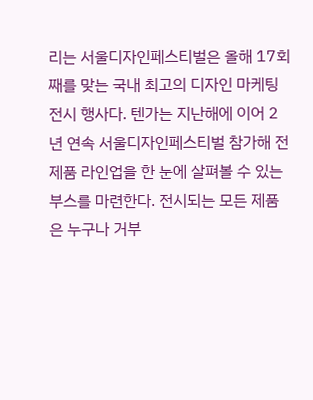리는 서울디자인페스티벌은 올해 17회째를 맞는 국내 최고의 디자인 마케팅 전시 행사다. 텐가는 지난해에 이어 2년 연속 서울디자인페스티벌 참가해 전 제품 라인업을 한 눈에 살펴볼 수 있는 부스를 마련한다. 전시되는 모든 제품은 누구나 거부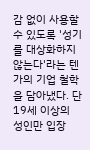감 없이 사용할 수 있도록 '성기를 대상화하지 않는다'라는 텐가의 기업 철학을 담아냈다. 단 19세 이상의 성인만 입장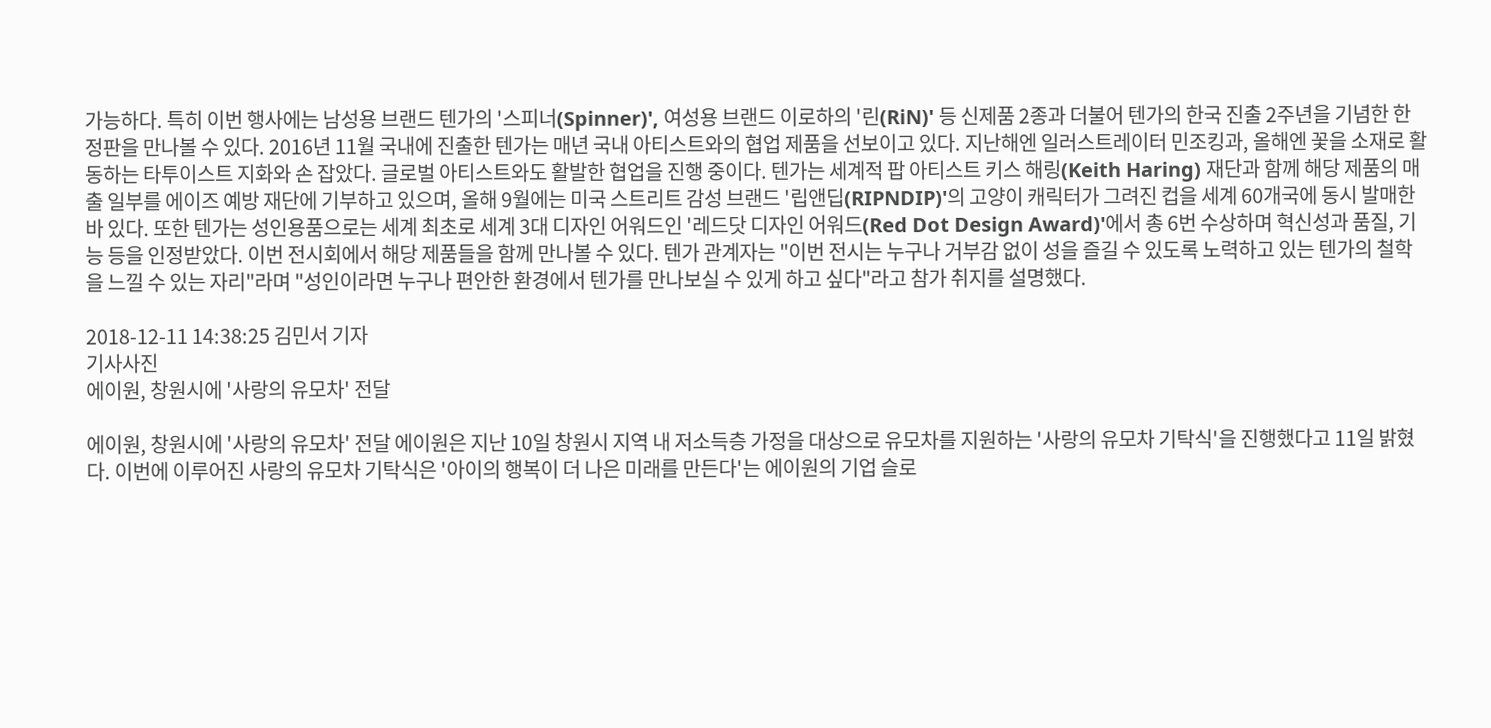가능하다. 특히 이번 행사에는 남성용 브랜드 텐가의 '스피너(Spinner)', 여성용 브랜드 이로하의 '린(RiN)' 등 신제품 2종과 더불어 텐가의 한국 진출 2주년을 기념한 한정판을 만나볼 수 있다. 2016년 11월 국내에 진출한 텐가는 매년 국내 아티스트와의 협업 제품을 선보이고 있다. 지난해엔 일러스트레이터 민조킹과, 올해엔 꽃을 소재로 활동하는 타투이스트 지화와 손 잡았다. 글로벌 아티스트와도 활발한 협업을 진행 중이다. 텐가는 세계적 팝 아티스트 키스 해링(Keith Haring) 재단과 함께 해당 제품의 매출 일부를 에이즈 예방 재단에 기부하고 있으며, 올해 9월에는 미국 스트리트 감성 브랜드 '립앤딥(RIPNDIP)'의 고양이 캐릭터가 그려진 컵을 세계 60개국에 동시 발매한 바 있다. 또한 텐가는 성인용품으로는 세계 최초로 세계 3대 디자인 어워드인 '레드닷 디자인 어워드(Red Dot Design Award)'에서 총 6번 수상하며 혁신성과 품질, 기능 등을 인정받았다. 이번 전시회에서 해당 제품들을 함께 만나볼 수 있다. 텐가 관계자는 "이번 전시는 누구나 거부감 없이 성을 즐길 수 있도록 노력하고 있는 텐가의 철학을 느낄 수 있는 자리"라며 "성인이라면 누구나 편안한 환경에서 텐가를 만나보실 수 있게 하고 싶다"라고 참가 취지를 설명했다.

2018-12-11 14:38:25 김민서 기자
기사사진
에이원, 창원시에 '사랑의 유모차' 전달

에이원, 창원시에 '사랑의 유모차' 전달 에이원은 지난 10일 창원시 지역 내 저소득층 가정을 대상으로 유모차를 지원하는 '사랑의 유모차 기탁식'을 진행했다고 11일 밝혔다. 이번에 이루어진 사랑의 유모차 기탁식은 '아이의 행복이 더 나은 미래를 만든다'는 에이원의 기업 슬로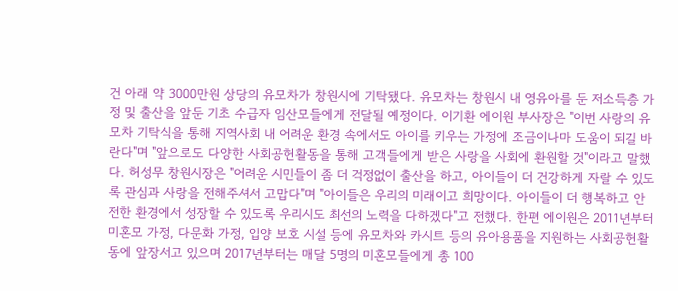건 아래 약 3000만원 상당의 유모차가 창원시에 기탁됐다. 유모차는 창원시 내 영유아를 둔 저소득층 가정 및 출산을 앞둔 기초 수급자 임산모들에게 전달될 예정이다. 이기환 에이원 부사장은 "이번 사랑의 유모차 기탁식을 통해 지역사회 내 어려운 환경 속에서도 아이를 키우는 가정에 조금이나마 도움이 되길 바란다"며 "앞으로도 다양한 사회공헌활동을 통해 고객들에게 받은 사랑을 사회에 환원할 것"이라고 말했다. 허성무 창원시장은 "어려운 시민들이 좀 더 걱정없이 출산을 하고, 아이들이 더 건강하게 자랄 수 있도록 관심과 사랑을 전해주셔서 고맙다"며 "아이들은 우리의 미래이고 희망이다. 아이들이 더 행복하고 안전한 환경에서 성장할 수 있도록 우리시도 최선의 노력을 다하겠다"고 전했다. 한편 에이원은 2011년부터 미혼모 가정, 다문화 가정, 입양 보호 시설 등에 유모차와 카시트 등의 유아용품을 지원하는 사회공헌활동에 앞장서고 있으며 2017년부터는 매달 5명의 미혼모들에게 총 100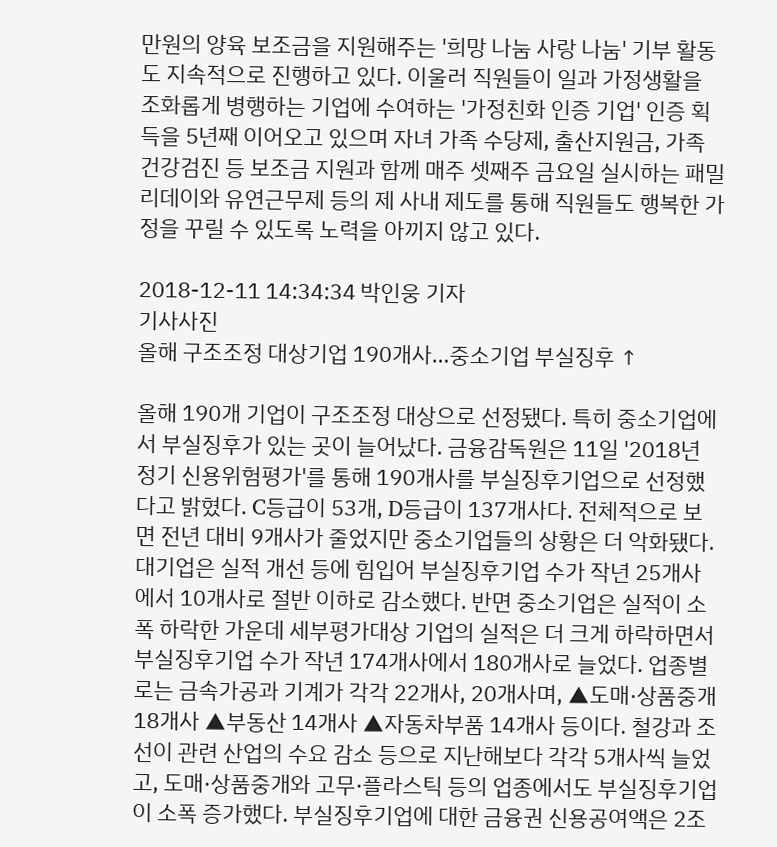만원의 양육 보조금을 지원해주는 '희망 나눔 사랑 나눔' 기부 활동도 지속적으로 진행하고 있다. 이울러 직원들이 일과 가정생활을 조화롭게 병행하는 기업에 수여하는 '가정친화 인증 기업' 인증 획득을 5년째 이어오고 있으며 자녀 가족 수당제, 출산지원금, 가족 건강검진 등 보조금 지원과 함께 매주 셋째주 금요일 실시하는 패밀리데이와 유연근무제 등의 제 사내 제도를 통해 직원들도 행복한 가정을 꾸릴 수 있도록 노력을 아끼지 않고 있다.

2018-12-11 14:34:34 박인웅 기자
기사사진
올해 구조조정 대상기업 190개사…중소기업 부실징후 ↑

올해 190개 기업이 구조조정 대상으로 선정됐다. 특히 중소기업에서 부실징후가 있는 곳이 늘어났다. 금융감독원은 11일 '2018년 정기 신용위험평가'를 통해 190개사를 부실징후기업으로 선정했다고 밝혔다. C등급이 53개, D등급이 137개사다. 전체적으로 보면 전년 대비 9개사가 줄었지만 중소기업들의 상황은 더 악화됐다. 대기업은 실적 개선 등에 힘입어 부실징후기업 수가 작년 25개사에서 10개사로 절반 이하로 감소했다. 반면 중소기업은 실적이 소폭 하락한 가운데 세부평가대상 기업의 실적은 더 크게 하락하면서 부실징후기업 수가 작년 174개사에서 180개사로 늘었다. 업종별로는 금속가공과 기계가 각각 22개사, 20개사며, ▲도매·상품중개 18개사 ▲부동산 14개사 ▲자동차부품 14개사 등이다. 철강과 조선이 관련 산업의 수요 감소 등으로 지난해보다 각각 5개사씩 늘었고, 도매·상품중개와 고무·플라스틱 등의 업종에서도 부실징후기업이 소폭 증가했다. 부실징후기업에 대한 금융권 신용공여액은 2조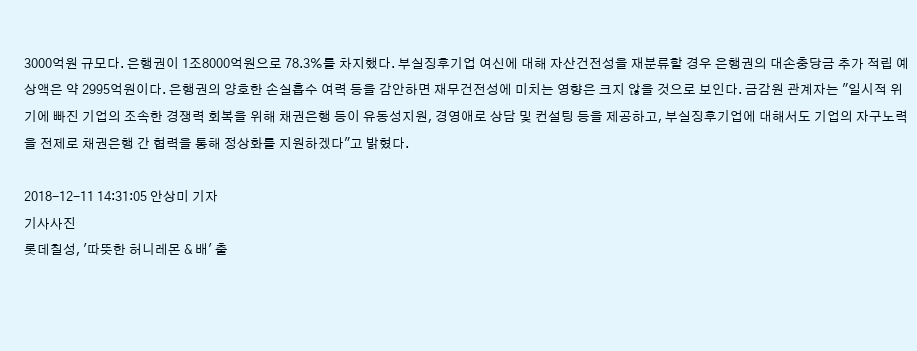3000억원 규모다. 은행권이 1조8000억원으로 78.3%를 차지했다. 부실징후기업 여신에 대해 자산건전성을 재분류할 경우 은행권의 대손충당금 추가 적립 예상액은 약 2995억원이다. 은행권의 양호한 손실흡수 여력 등을 감안하면 재무건전성에 미치는 영향은 크지 않을 것으로 보인다. 금감원 관계자는 "일시적 위기에 빠진 기업의 조속한 경쟁력 회복을 위해 채권은행 등이 유동성지원, 경영애로 상담 및 컨설팅 등을 제공하고, 부실징후기업에 대해서도 기업의 자구노력을 전제로 채권은행 간 협력을 통해 정상화를 지원하겠다"고 밝혔다.

2018-12-11 14:31:05 안상미 기자
기사사진
롯데칠성, '따뜻한 허니레몬 & 배' 출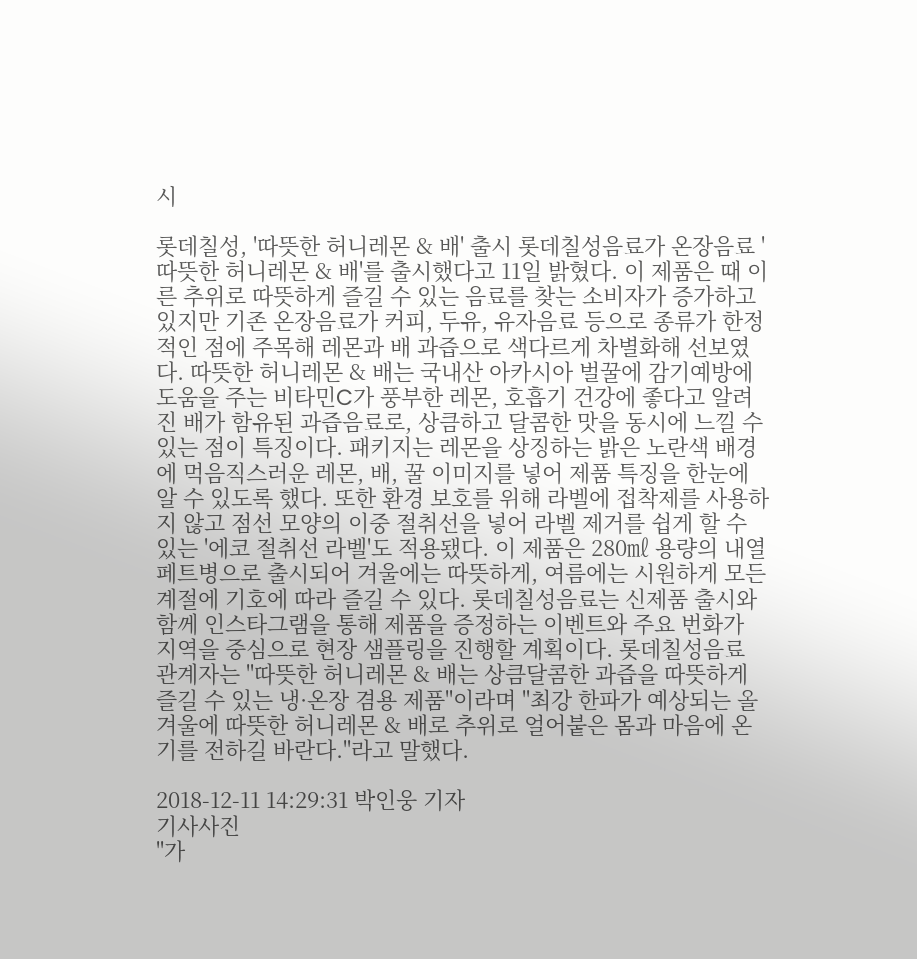시

롯데칠성, '따뜻한 허니레몬 & 배' 출시 롯데칠성음료가 온장음료 '따뜻한 허니레몬 & 배'를 출시했다고 11일 밝혔다. 이 제품은 때 이른 추위로 따뜻하게 즐길 수 있는 음료를 찾는 소비자가 증가하고 있지만 기존 온장음료가 커피, 두유, 유자음료 등으로 종류가 한정적인 점에 주목해 레몬과 배 과즙으로 색다르게 차별화해 선보였다. 따뜻한 허니레몬 & 배는 국내산 아카시아 벌꿀에 감기예방에 도움을 주는 비타민C가 풍부한 레몬, 호흡기 건강에 좋다고 알려진 배가 함유된 과즙음료로, 상큼하고 달콤한 맛을 동시에 느낄 수 있는 점이 특징이다. 패키지는 레몬을 상징하는 밝은 노란색 배경에 먹음직스러운 레몬, 배, 꿀 이미지를 넣어 제품 특징을 한눈에 알 수 있도록 했다. 또한 환경 보호를 위해 라벨에 접착제를 사용하지 않고 점선 모양의 이중 절취선을 넣어 라벨 제거를 쉽게 할 수 있는 '에코 절취선 라벨'도 적용됐다. 이 제품은 280㎖ 용량의 내열 페트병으로 출시되어 겨울에는 따뜻하게, 여름에는 시원하게 모든 계절에 기호에 따라 즐길 수 있다. 롯데칠성음료는 신제품 출시와 함께 인스타그램을 통해 제품을 증정하는 이벤트와 주요 번화가 지역을 중심으로 현장 샘플링을 진행할 계획이다. 롯데칠성음료 관계자는 "따뜻한 허니레몬 & 배는 상큼달콤한 과즙을 따뜻하게 즐길 수 있는 냉·온장 겸용 제품"이라며 "최강 한파가 예상되는 올겨울에 따뜻한 허니레몬 & 배로 추위로 얼어붙은 몸과 마음에 온기를 전하길 바란다."라고 말했다.

2018-12-11 14:29:31 박인웅 기자
기사사진
"가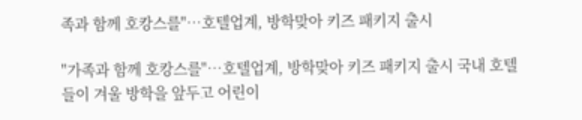족과 함께 호캉스를"…호텔업계, 방학맞아 키즈 패키지 출시

"가족과 함께 호캉스를"…호텔업계, 방학맞아 키즈 패키지 출시 국내 호텔들이 겨울 방학을 앞두고 어린이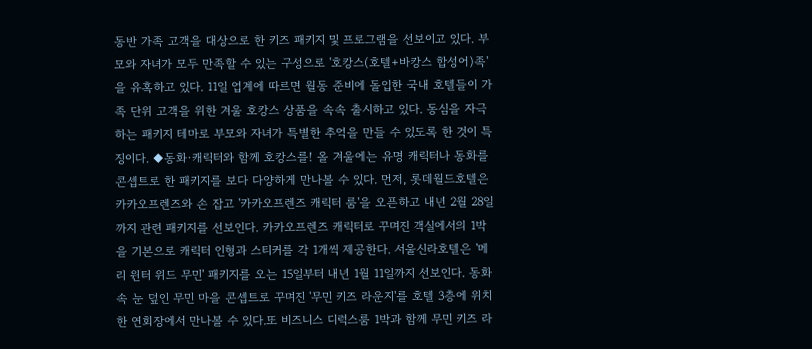동반 가족 고객을 대상으로 한 키즈 패키지 및 프로그램을 선보이고 있다. 부모와 자녀가 모두 만족할 수 있는 구성으로 '호캉스(호텔+바캉스 합성어)족'을 유혹하고 있다. 11일 업계에 따르면 월동 준비에 돌입한 국내 호텔들이 가족 단위 고객을 위한 겨울 호캉스 상품을 속속 출시하고 있다. 동심을 자극하는 패키지 테마로 부모와 자녀가 특별한 추억을 만들 수 있도록 한 것이 특징이다. ◆동화·캐릭터와 함께 호캉스를! 올 겨울에는 유명 캐릭터나 동화를 콘셉트로 한 패키지를 보다 다양하게 만나볼 수 있다. 먼저, 롯데월드호텔은 카카오프렌즈와 손 잡고 '카카오프렌즈 캐릭터 룸'을 오픈하고 내년 2월 28일까지 관련 패키지를 선보인다. 카카오프렌즈 캐릭터로 꾸며진 객실에서의 1박을 기본으로 캐릭터 인형과 스티커를 각 1개씩 제공한다. 서울신라호텔은 '메리 윈터 위드 무민' 패키지를 오는 15일부터 내년 1월 11일까지 선보인다. 동화 속 눈 덮인 무민 마을 콘셉트로 꾸며진 '무민 키즈 라운지'를 호텔 3층에 위치한 연회장에서 만나볼 수 있다.또 비즈니스 디럭스룸 1박과 함께 무민 키즈 라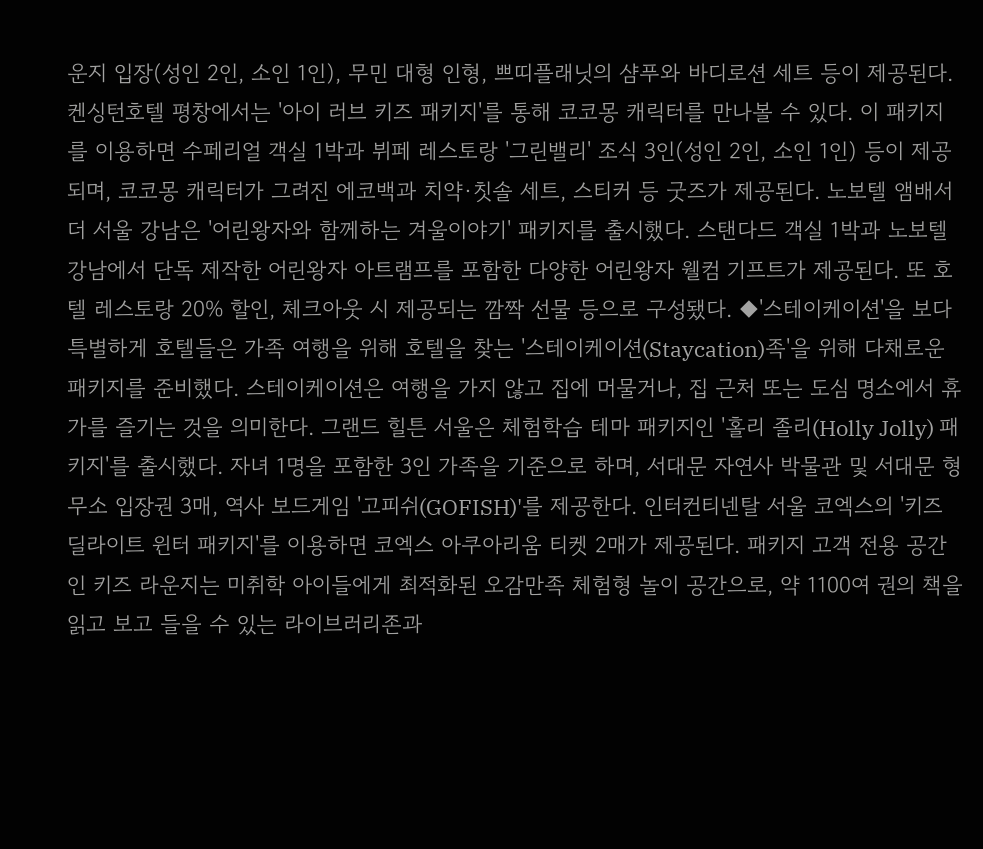운지 입장(성인 2인, 소인 1인), 무민 대형 인형, 쁘띠플래닛의 샴푸와 바디로션 세트 등이 제공된다. 켄싱턴호텔 평창에서는 '아이 러브 키즈 패키지'를 통해 코코몽 캐릭터를 만나볼 수 있다. 이 패키지를 이용하면 수페리얼 객실 1박과 뷔페 레스토랑 '그린밸리' 조식 3인(성인 2인, 소인 1인) 등이 제공되며, 코코몽 캐릭터가 그려진 에코백과 치약·칫솔 세트, 스티커 등 굿즈가 제공된다. 노보텔 앰배서더 서울 강남은 '어린왕자와 함께하는 겨울이야기' 패키지를 출시했다. 스탠다드 객실 1박과 노보텔 강남에서 단독 제작한 어린왕자 아트램프를 포함한 다양한 어린왕자 웰컴 기프트가 제공된다. 또 호텔 레스토랑 20% 할인, 체크아웃 시 제공되는 깜짝 선물 등으로 구성됐다. ◆'스테이케이션'을 보다 특별하게 호텔들은 가족 여행을 위해 호텔을 찾는 '스테이케이션(Staycation)족'을 위해 다채로운 패키지를 준비했다. 스테이케이션은 여행을 가지 않고 집에 머물거나, 집 근처 또는 도심 명소에서 휴가를 즐기는 것을 의미한다. 그랜드 힐튼 서울은 체험학습 테마 패키지인 '홀리 졸리(Holly Jolly) 패키지'를 출시했다. 자녀 1명을 포함한 3인 가족을 기준으로 하며, 서대문 자연사 박물관 및 서대문 형무소 입장권 3매, 역사 보드게임 '고피쉬(GOFISH)'를 제공한다. 인터컨티넨탈 서울 코엑스의 '키즈 딜라이트 윈터 패키지'를 이용하면 코엑스 아쿠아리움 티켓 2매가 제공된다. 패키지 고객 전용 공간인 키즈 라운지는 미취학 아이들에게 최적화된 오감만족 체험형 놀이 공간으로, 약 1100여 권의 책을 읽고 보고 들을 수 있는 라이브러리존과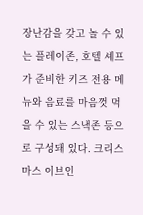장난감을 갖고 놀 수 있는 플레이존, 호텔 셰프가 준비한 키즈 전용 메뉴와 음료를 마음껏 먹을 수 있는 스낵존 등으로 구성돼 있다. 크리스마스 이브인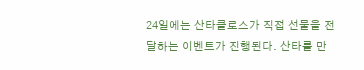24일에는 산타클로스가 직접 선물을 전달하는 이벤트가 진행된다. 산타를 만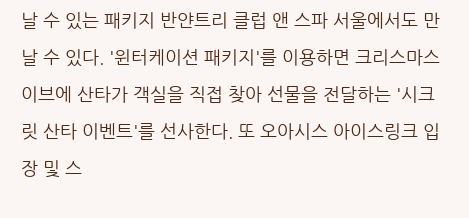날 수 있는 패키지 반얀트리 클럽 앤 스파 서울에서도 만날 수 있다. '윈터케이션 패키지'를 이용하면 크리스마스 이브에 산타가 객실을 직접 찾아 선물을 전달하는 '시크릿 산타 이벤트'를 선사한다. 또 오아시스 아이스링크 입장 및 스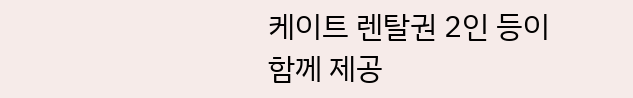케이트 렌탈권 2인 등이 함께 제공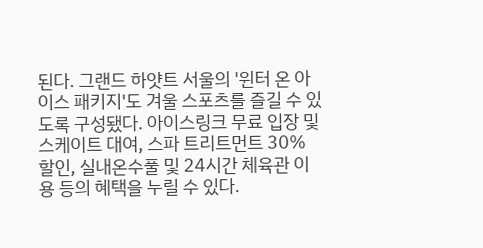된다. 그랜드 하얏트 서울의 '윈터 온 아이스 패키지'도 겨울 스포츠를 즐길 수 있도록 구성됐다. 아이스링크 무료 입장 및 스케이트 대여, 스파 트리트먼트 30% 할인, 실내온수풀 및 24시간 체육관 이용 등의 혜택을 누릴 수 있다.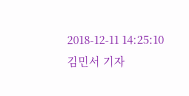2018-12-11 14:25:10 김민서 기자